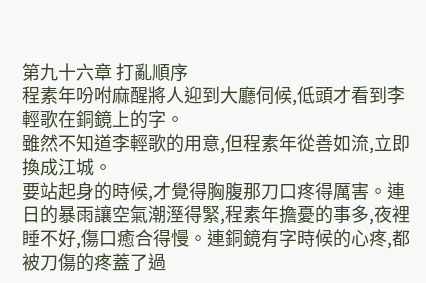第九十六章 打亂順序
程素年吩咐麻醒將人迎到大廳伺候,低頭才看到李輕歌在銅鏡上的字。
雖然不知道李輕歌的用意,但程素年從善如流,立即換成江城。
要站起身的時候,才覺得胸腹那刀口疼得厲害。連日的暴雨讓空氣潮溼得緊,程素年擔憂的事多,夜裡睡不好,傷口癒合得慢。連銅鏡有字時候的心疼,都被刀傷的疼蓋了過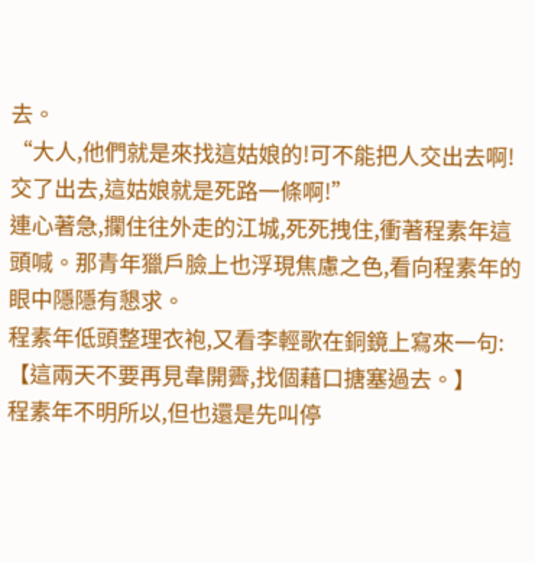去。
“大人,他們就是來找這姑娘的!可不能把人交出去啊!交了出去,這姑娘就是死路一條啊!”
連心著急,攔住往外走的江城,死死拽住,衝著程素年這頭喊。那青年獵戶臉上也浮現焦慮之色,看向程素年的眼中隱隱有懇求。
程素年低頭整理衣袍,又看李輕歌在銅鏡上寫來一句:【這兩天不要再見韋開霽,找個藉口搪塞過去。】
程素年不明所以,但也還是先叫停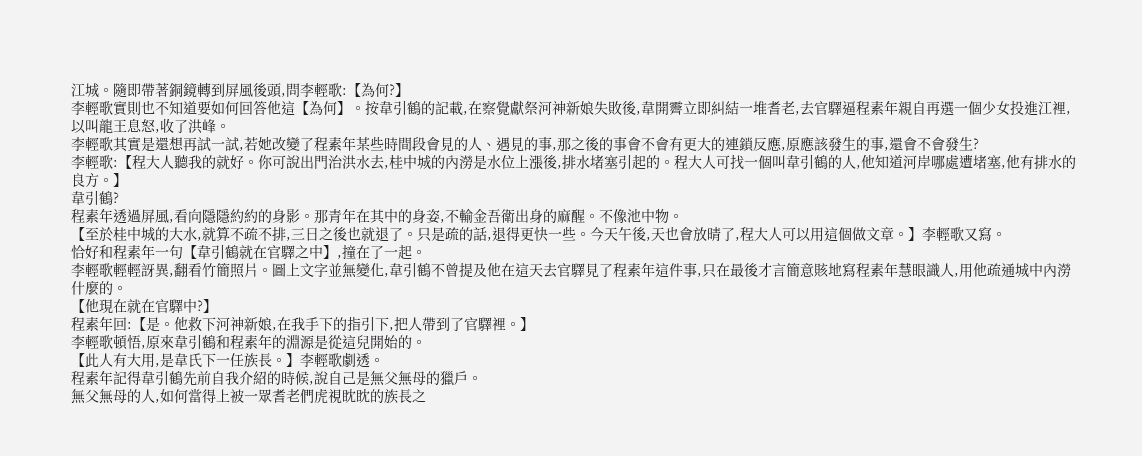江城。隨即帶著銅鏡轉到屏風後頭,問李輕歌:【為何?】
李輕歌實則也不知道要如何回答他這【為何】。按韋引鶴的記載,在察覺獻祭河神新娘失敗後,韋開霽立即糾結一堆耆老,去官驛逼程素年親自再選一個少女投進江裡,以叫龍王息怒,收了洪峰。
李輕歌其實是還想再試一試,若她改變了程素年某些時間段會見的人、遇見的事,那之後的事會不會有更大的連鎖反應,原應該發生的事,還會不會發生?
李輕歌:【程大人聽我的就好。你可說出門治洪水去,桂中城的內澇是水位上漲後,排水堵塞引起的。程大人可找一個叫韋引鶴的人,他知道河岸哪處遭堵塞,他有排水的良方。】
韋引鶴?
程素年透過屏風,看向隱隱約約的身影。那青年在其中的身姿,不輸金吾衛出身的麻醒。不像池中物。
【至於桂中城的大水,就算不疏不排,三日之後也就退了。只是疏的話,退得更快一些。今天午後,天也會放晴了,程大人可以用這個做文章。】李輕歌又寫。
恰好和程素年一句【韋引鶴就在官驛之中】,撞在了一起。
李輕歌輕輕訝異,翻看竹簡照片。圖上文字並無變化,韋引鶴不曾提及他在這天去官驛見了程素年這件事,只在最後才言簡意賅地寫程素年慧眼識人,用他疏通城中內澇什麼的。
【他現在就在官驛中?】
程素年回:【是。他救下河神新娘,在我手下的指引下,把人帶到了官驛裡。】
李輕歌頓悟,原來韋引鶴和程素年的淵源是從這兒開始的。
【此人有大用,是韋氏下一任族長。】李輕歌劇透。
程素年記得韋引鶴先前自我介紹的時候,說自己是無父無母的獵戶。
無父無母的人,如何當得上被一眾耆老們虎視眈眈的族長之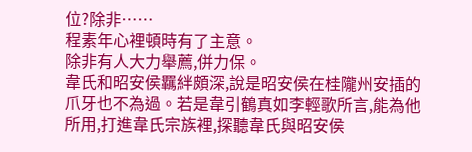位?除非……
程素年心裡頓時有了主意。
除非有人大力舉薦,併力保。
韋氏和昭安侯羈絆頗深,說是昭安侯在桂隴州安插的爪牙也不為過。若是韋引鶴真如李輕歌所言,能為他所用,打進韋氏宗族裡,探聽韋氏與昭安侯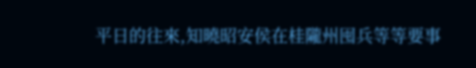平日的往來,知曉昭安侯在桂隴州囤兵等等要事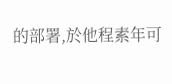的部署,於他程素年可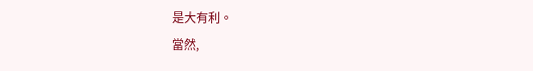是大有利。
當然,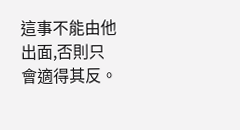這事不能由他出面,否則只會適得其反。